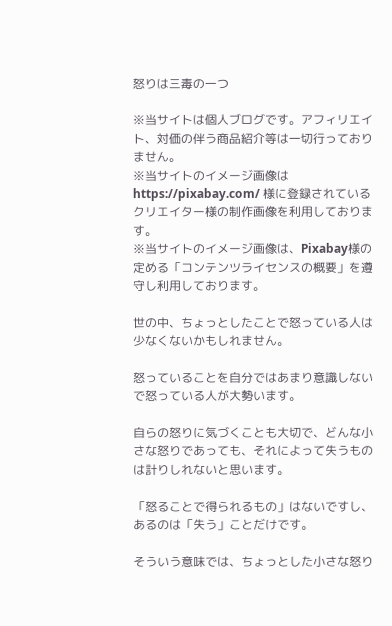怒りは三毒の一つ

※当サイトは個人ブログです。アフィリエイト、対価の伴う商品紹介等は一切行っておりません。
※当サイトのイメージ画像は https://pixabay.com/ 様に登録されているクリエイター様の制作画像を利用しております。
※当サイトのイメージ画像は、Pixabay様の定める「コンテンツライセンスの概要」を遵守し利用しております。

世の中、ちょっとしたことで怒っている人は少なくないかもしれません。

怒っていることを自分ではあまり意識しないで怒っている人が大勢います。

自らの怒りに気づくことも大切で、どんな小さな怒りであっても、それによって失うものは計りしれないと思います。

「怒ることで得られるもの」はないですし、あるのは「失う」ことだけです。

そういう意味では、ちょっとした小さな怒り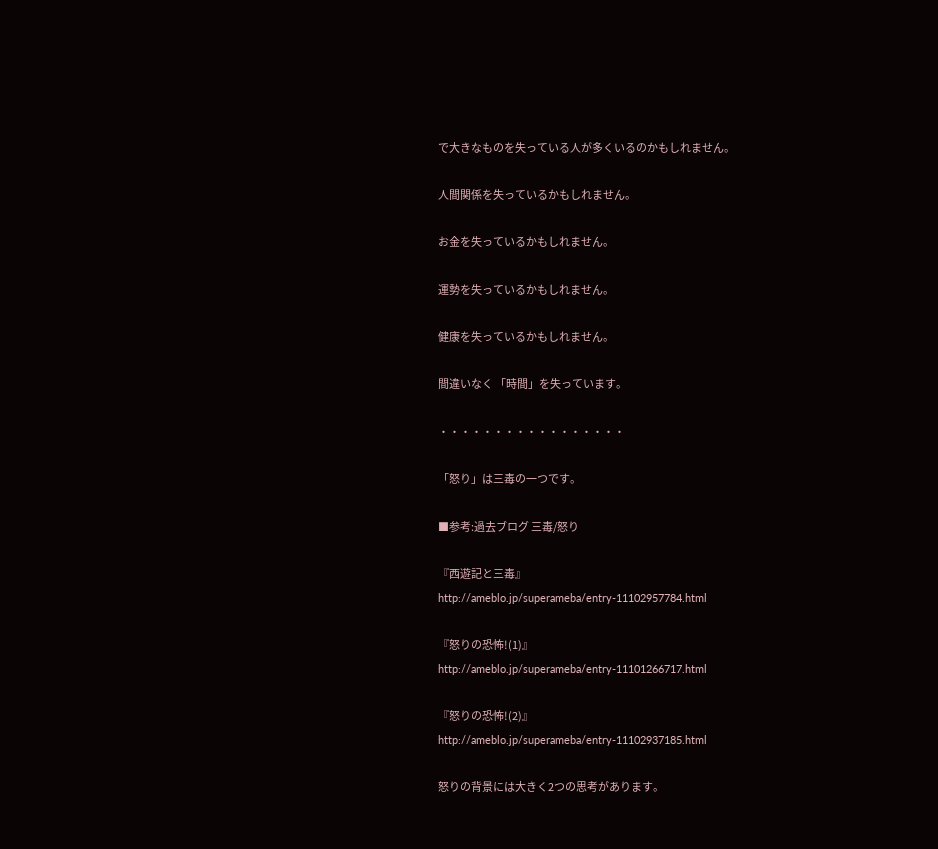で大きなものを失っている人が多くいるのかもしれません。

人間関係を失っているかもしれません。

お金を失っているかもしれません。

運勢を失っているかもしれません。

健康を失っているかもしれません。

間違いなく 「時間」を失っています。

・・・・・・・・・・・・・・・・・

「怒り」は三毒の一つです。

■参考:過去ブログ 三毒/怒り

『西遊記と三毒』
http://ameblo.jp/superameba/entry-11102957784.html

『怒りの恐怖!(1)』
http://ameblo.jp/superameba/entry-11101266717.html

『怒りの恐怖!(2)』
http://ameblo.jp/superameba/entry-11102937185.html

怒りの背景には大きく2つの思考があります。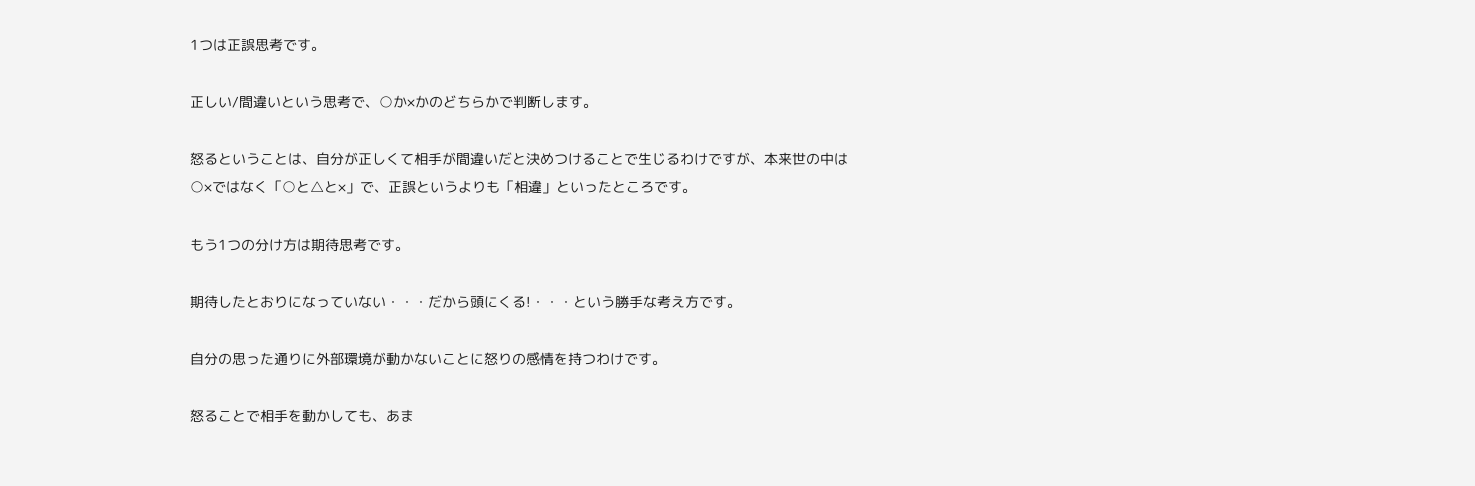1つは正誤思考です。

正しい/間違いという思考で、○か×かのどちらかで判断します。

怒るということは、自分が正しくて相手が間違いだと決めつけることで生じるわけですが、本来世の中は○×ではなく「○と△と×」で、正誤というよりも「相違」といったところです。

もう1つの分け方は期待思考です。

期待したとおりになっていない・・・だから頭にくる!・・・という勝手な考え方です。

自分の思った通りに外部環境が動かないことに怒りの感情を持つわけです。

怒ることで相手を動かしても、あま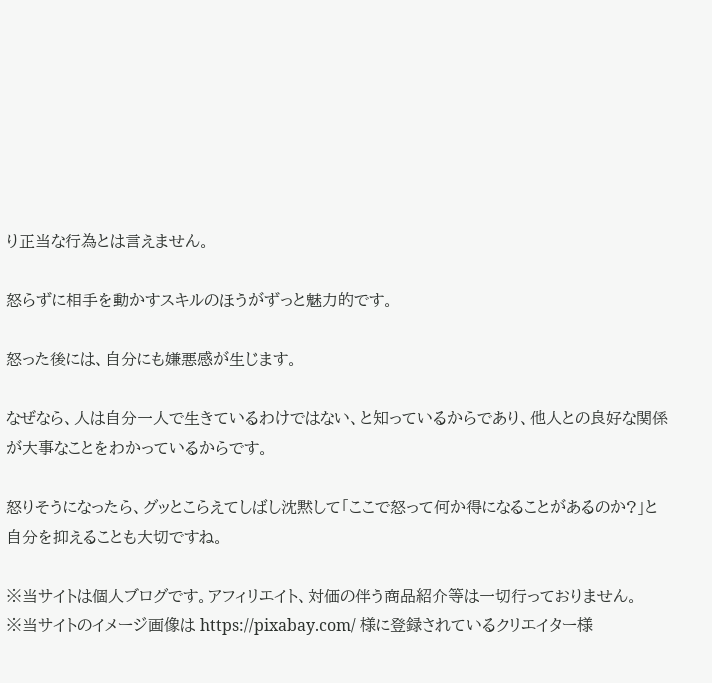り正当な行為とは言えません。

怒らずに相手を動かすスキルのほうがずっと魅力的です。

怒った後には、自分にも嫌悪感が生じます。

なぜなら、人は自分一人で生きているわけではない、と知っているからであり、他人との良好な関係が大事なことをわかっているからです。

怒りそうになったら、グッとこらえてしばし沈黙して「ここで怒って何か得になることがあるのか?」と自分を抑えることも大切ですね。

※当サイトは個人ブログです。アフィリエイト、対価の伴う商品紹介等は一切行っておりません。
※当サイトのイメージ画像は https://pixabay.com/ 様に登録されているクリエイター様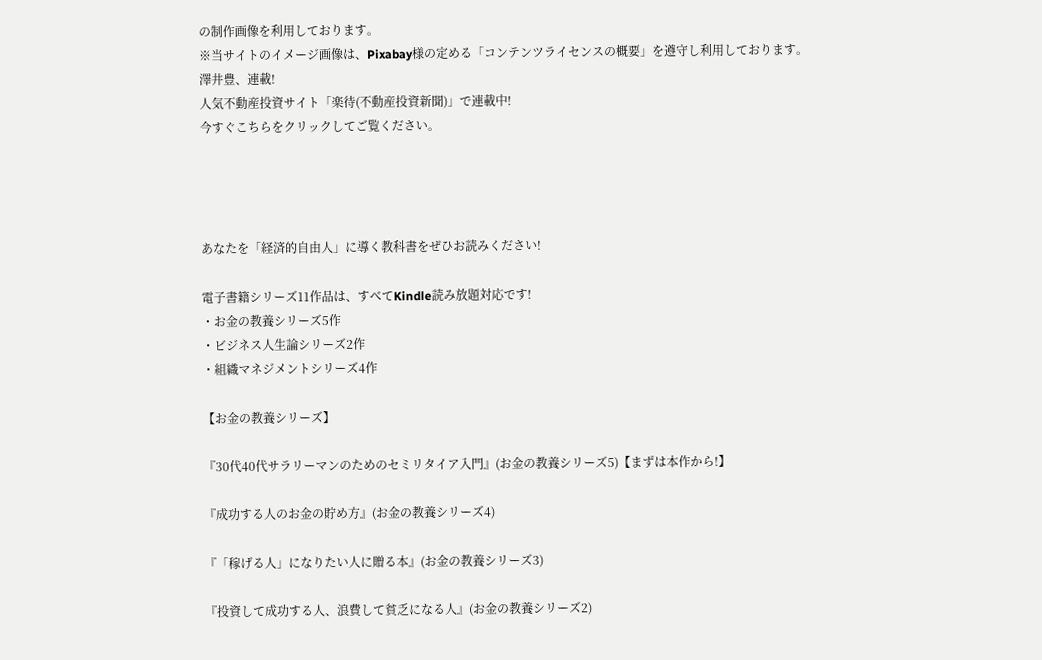の制作画像を利用しております。
※当サイトのイメージ画像は、Pixabay様の定める「コンテンツライセンスの概要」を遵守し利用しております。
澤井豊、連載!
人気不動産投資サイト「楽待(不動産投資新聞)」で連載中!
今すぐこちらをクリックしてご覧ください。




あなたを「経済的自由人」に導く教科書をぜひお読みください!

電子書籍シリーズ11作品は、すべてKindle読み放題対応です!
・お金の教養シリーズ5作
・ビジネス人生論シリーズ2作
・組織マネジメントシリーズ4作

【お金の教養シリーズ】

『30代40代サラリーマンのためのセミリタイア入門』(お金の教養シリーズ5)【まずは本作から!】

『成功する人のお金の貯め方』(お金の教養シリーズ4)

『「稼げる人」になりたい人に贈る本』(お金の教養シリーズ3)

『投資して成功する人、浪費して貧乏になる人』(お金の教養シリーズ2)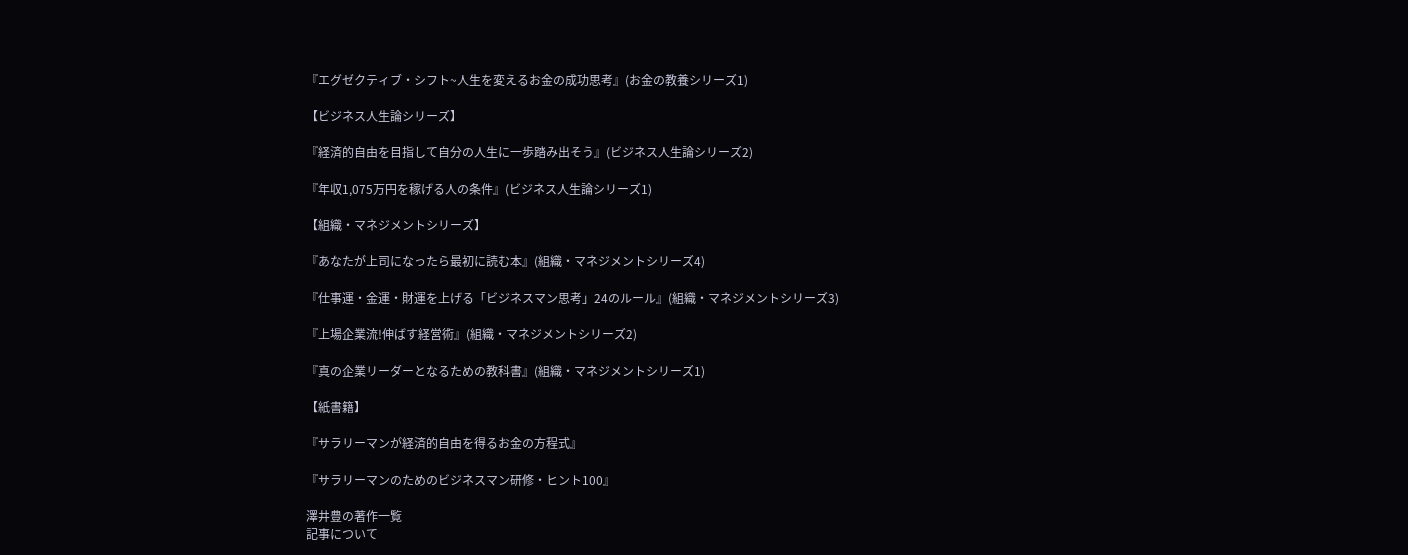『エグゼクティブ・シフト~人生を変えるお金の成功思考』(お金の教養シリーズ1)

【ビジネス人生論シリーズ】

『経済的自由を目指して自分の人生に一歩踏み出そう』(ビジネス人生論シリーズ2)

『年収1,075万円を稼げる人の条件』(ビジネス人生論シリーズ1)

【組織・マネジメントシリーズ】

『あなたが上司になったら最初に読む本』(組織・マネジメントシリーズ4)

『仕事運・金運・財運を上げる「ビジネスマン思考」24のルール』(組織・マネジメントシリーズ3)

『上場企業流!伸ばす経営術』(組織・マネジメントシリーズ2)

『真の企業リーダーとなるための教科書』(組織・マネジメントシリーズ1)

【紙書籍】

『サラリーマンが経済的自由を得るお金の方程式』

『サラリーマンのためのビジネスマン研修・ヒント100』

澤井豊の著作一覧
記事について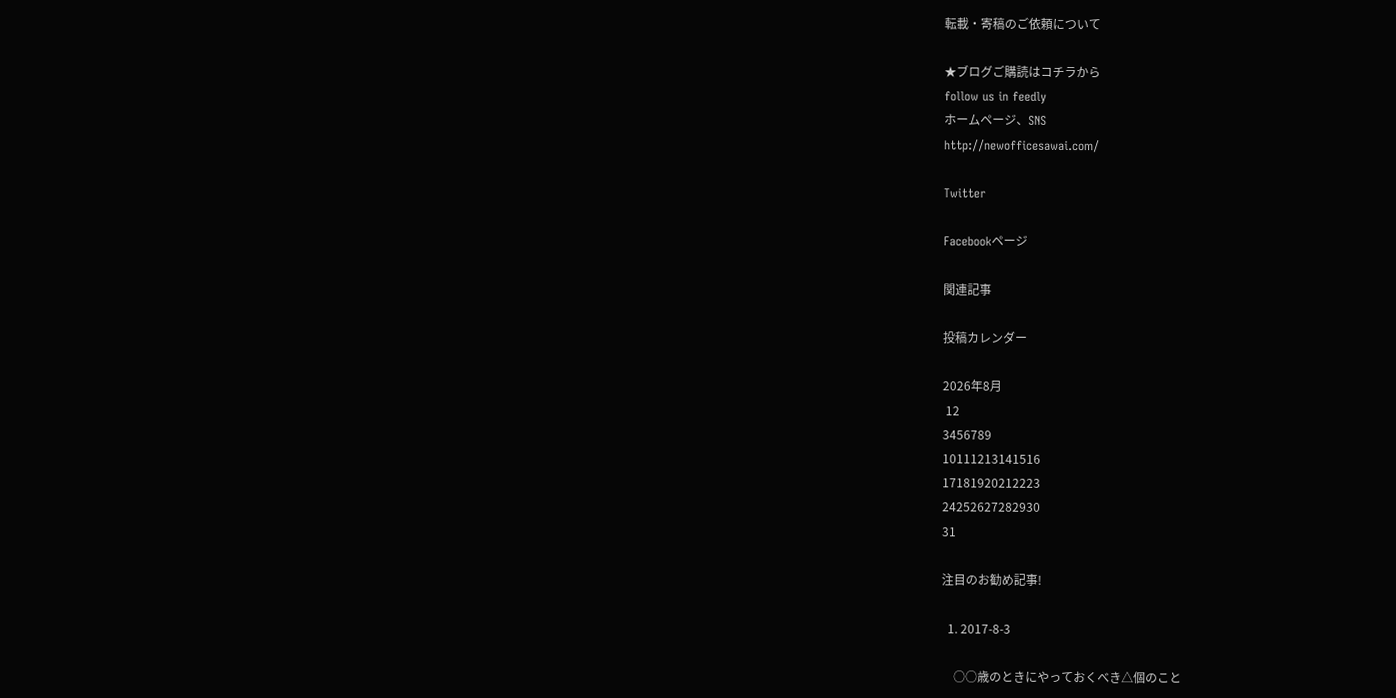転載・寄稿のご依頼について

★ブログご購読はコチラから
follow us in feedly
ホームページ、SNS
http://newofficesawai.com/

Twitter

Facebookページ

関連記事

投稿カレンダー

2026年8月
 12
3456789
10111213141516
17181920212223
24252627282930
31

注目のお勧め記事!

  1. 2017-8-3

    ○○歳のときにやっておくべき△個のこと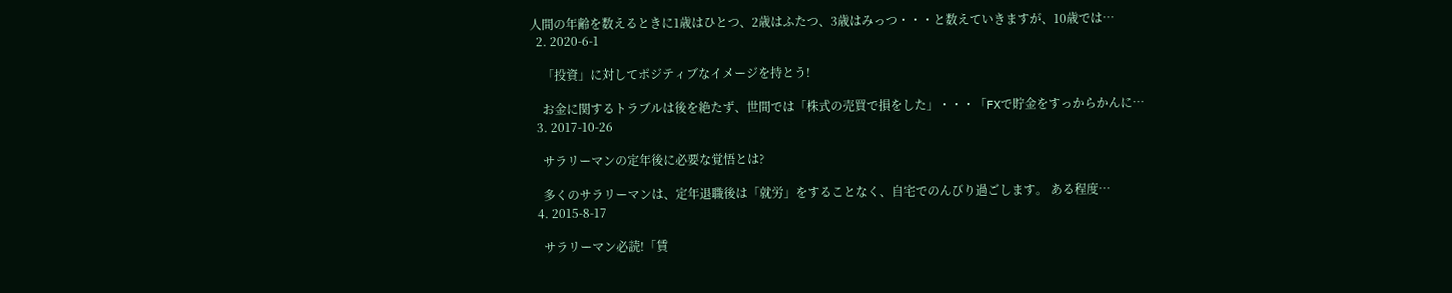人間の年齢を数えるときに1歳はひとつ、2歳はふたつ、3歳はみっつ・・・と数えていきますが、10歳では…
  2. 2020-6-1

    「投資」に対してポジティブなイメージを持とう!

    お金に関するトラブルは後を絶たず、世間では「株式の売買で損をした」・・・「FXで貯金をすっからかんに…
  3. 2017-10-26

    サラリーマンの定年後に必要な覚悟とは?

    多くのサラリーマンは、定年退職後は「就労」をすることなく、自宅でのんびり過ごします。 ある程度…
  4. 2015-8-17

    サラリーマン必読!「賃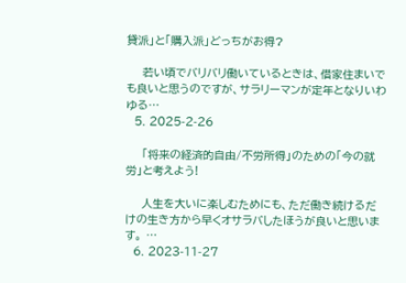貸派」と「購入派」どっちがお得?

    若い頃でバリバリ働いているときは、借家住まいでも良いと思うのですが、サラリーマンが定年となりいわゆる…
  5. 2025-2-26

    「将来の経済的自由/不労所得」のための「今の就労」と考えよう!

    人生を大いに楽しむためにも、ただ働き続けるだけの生き方から早くオサラバしたほうが良いと思います。 …
  6. 2023-11-27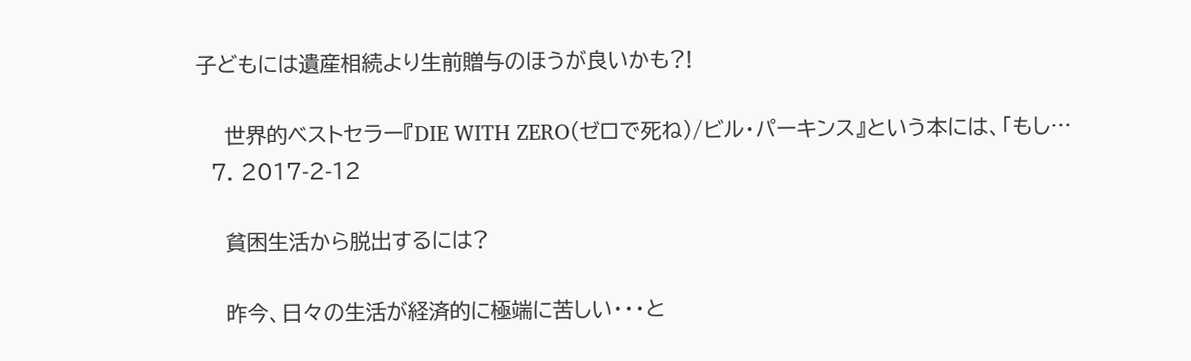子どもには遺産相続より生前贈与のほうが良いかも?!

    世界的ベストセラー『DIE WITH ZERO(ゼロで死ね)/ビル・パーキンス』という本には、「もし…
  7. 2017-2-12

    貧困生活から脱出するには?

    昨今、日々の生活が経済的に極端に苦しい・・・と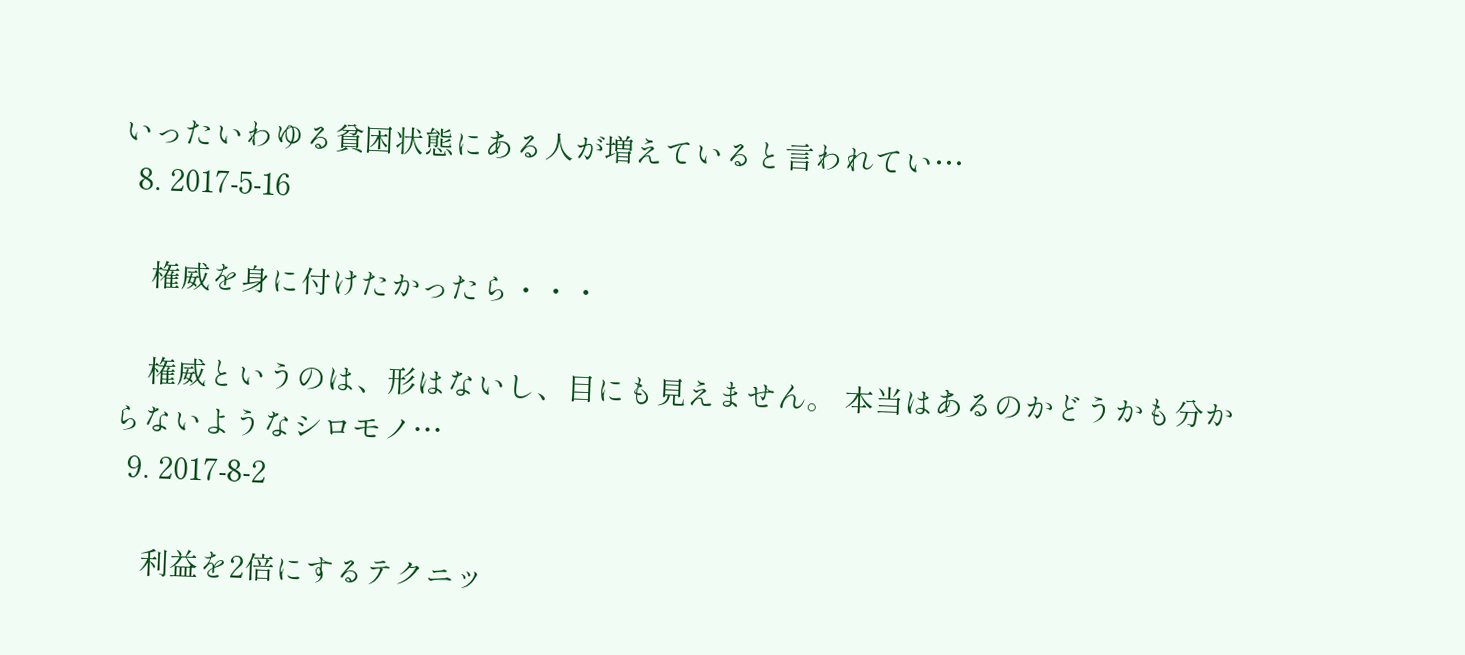いったいわゆる貧困状態にある人が増えていると言われてい…
  8. 2017-5-16

    権威を身に付けたかったら・・・

    権威というのは、形はないし、目にも見えません。 本当はあるのかどうかも分からないようなシロモノ…
  9. 2017-8-2

    利益を2倍にするテクニッ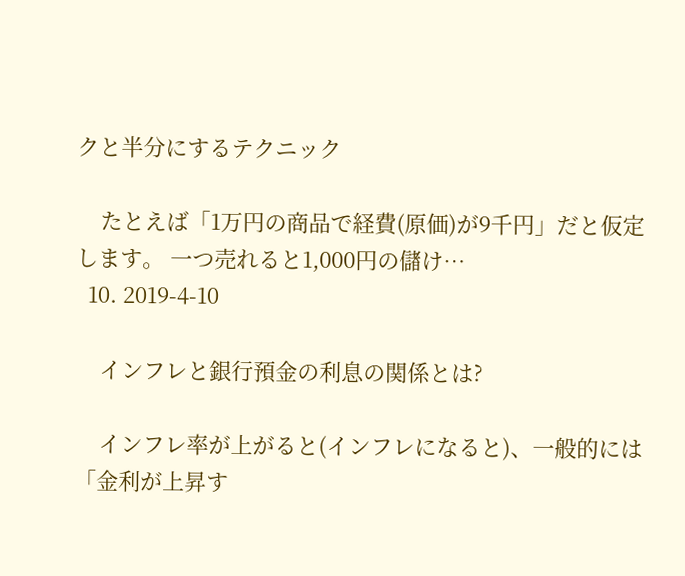クと半分にするテクニック

    たとえば「1万円の商品で経費(原価)が9千円」だと仮定します。 一つ売れると1,000円の儲け…
  10. 2019-4-10

    インフレと銀行預金の利息の関係とは?

    インフレ率が上がると(インフレになると)、一般的には「金利が上昇す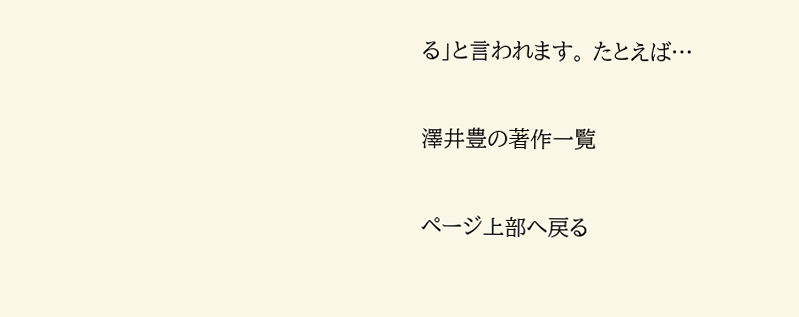る」と言われます。 たとえば…

澤井豊の著作一覧

ページ上部へ戻る